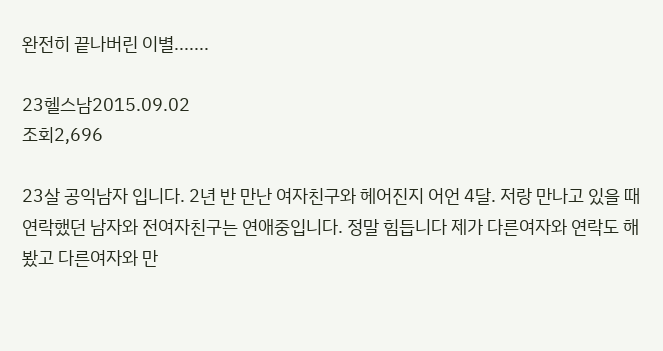완전히 끝나버린 이별.......

23헬스남2015.09.02
조회2,696

23살 공익남자 입니다. 2년 반 만난 여자친구와 헤어진지 어언 4달. 저랑 만나고 있을 때 연락했던 남자와 전여자친구는 연애중입니다. 정말 힘듭니다 제가 다른여자와 연락도 해봤고 다른여자와 만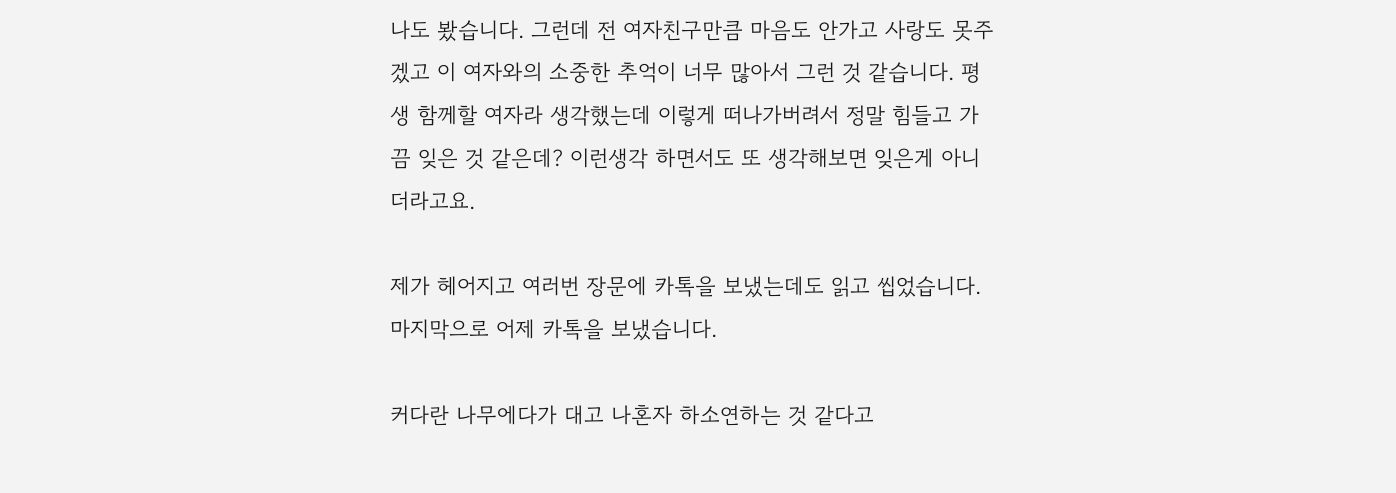나도 봤습니다. 그런데 전 여자친구만큼 마음도 안가고 사랑도 못주겠고 이 여자와의 소중한 추억이 너무 많아서 그런 것 같습니다. 평생 함께할 여자라 생각했는데 이렇게 떠나가버려서 정말 힘들고 가끔 잊은 것 같은데? 이런생각 하면서도 또 생각해보면 잊은게 아니더라고요.

제가 헤어지고 여러번 장문에 카톡을 보냈는데도 읽고 씹었습니다. 마지막으로 어제 카톡을 보냈습니다.

커다란 나무에다가 대고 나혼자 하소연하는 것 같다고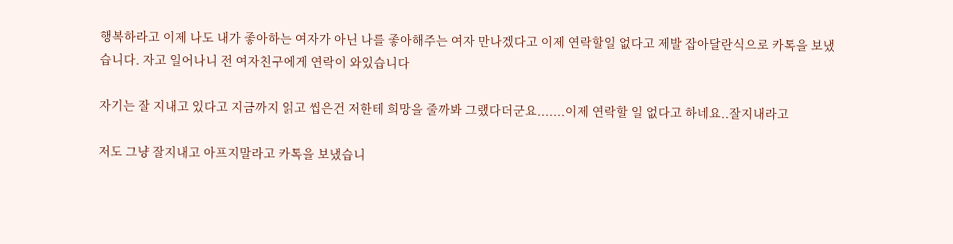행복하라고 이제 나도 내가 좋아하는 여자가 아닌 나를 좋아해주는 여자 만나겠다고 이제 연락할일 없다고 제발 잡아달란식으로 카톡을 보냈습니다. 자고 일어나니 전 여자친구에게 연락이 와있습니다

자기는 잘 지내고 있다고 지금까지 읽고 씹은건 저한테 희망을 줄까봐 그랬다더군요.......이제 연락할 일 없다고 하네요..잘지내라고

저도 그냥 잘지내고 아프지말라고 카톡을 보냈습니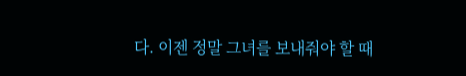다. 이젠 정말 그녀를 보내줘야 할 때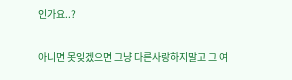인가요..?

아니면 못잊겠으면 그냥 다른사랑하지말고 그 여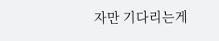자만 기다리는게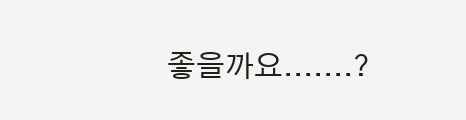좋을까요.......?